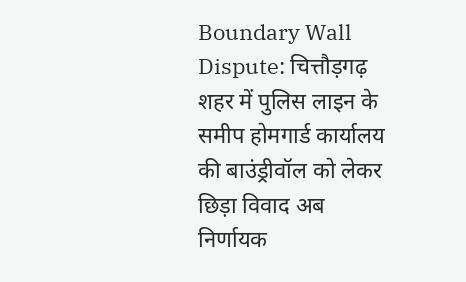Boundary Wall Dispute: चित्तौड़गढ़ शहर में पुलिस लाइन के समीप होमगार्ड कार्यालय की बाउंड्रीवॉल को लेकर छिड़ा विवाद अब निर्णायक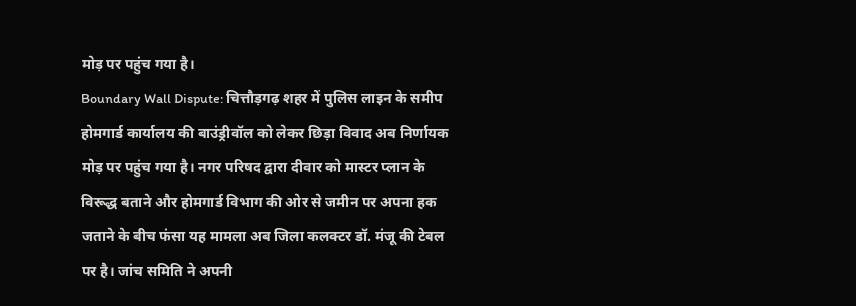मोड़ पर पहुंच गया है।
Boundary Wall Dispute: चित्तौड़गढ़ शहर में पुलिस लाइन के समीप होमगार्ड कार्यालय की बाउंड्रीवॉल को लेकर छिड़ा विवाद अब निर्णायक मोड़ पर पहुंच गया है। नगर परिषद द्वारा दीवार को मास्टर प्लान के विरूद्ध बताने और होमगार्ड विभाग की ओर से जमीन पर अपना हक जताने के बीच फंसा यह मामला अब जिला कलक्टर डॉ. मंजू की टेबल पर है। जांच समिति ने अपनी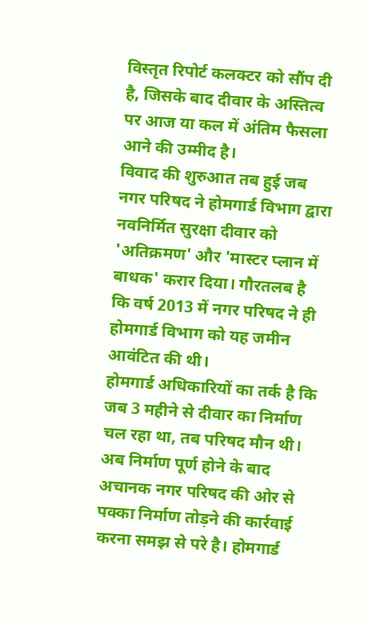विस्तृत रिपोर्ट कलक्टर को सौंप दी है, जिसके बाद दीवार के अस्तित्व पर आज या कल में अंतिम फैसला आने की उम्मीद है।
विवाद की शुरुआत तब हुई जब नगर परिषद ने होमगार्ड विभाग द्वारा नवनिर्मित सुरक्षा दीवार को 'अतिक्रमण' और 'मास्टर प्लान में बाधक' करार दिया। गौरतलब है कि वर्ष 2013 में नगर परिषद ने ही होमगार्ड विभाग को यह जमीन आवंटित की थी।
होमगार्ड अधिकारियों का तर्क है कि जब 3 महीने से दीवार का निर्माण चल रहा था, तब परिषद मौन थी। अब निर्माण पूर्ण होने के बाद अचानक नगर परिषद की ओर से पक्का निर्माण तोड़ने की कार्रवाई करना समझ से परे है। होमगार्ड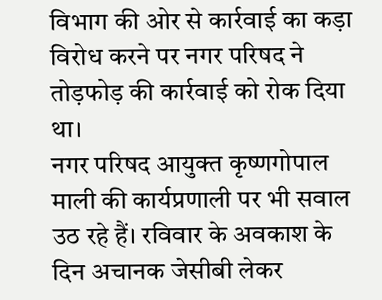विभाग की ओर से कार्रवाई का कड़ा विरोध करने पर नगर परिषद ने तोड़फोड़ की कार्रवाई को रोक दिया था।
नगर परिषद आयुक्त कृष्णगोपाल माली की कार्यप्रणाली पर भी सवाल उठ रहे हैं। रविवार के अवकाश के दिन अचानक जेसीबी लेकर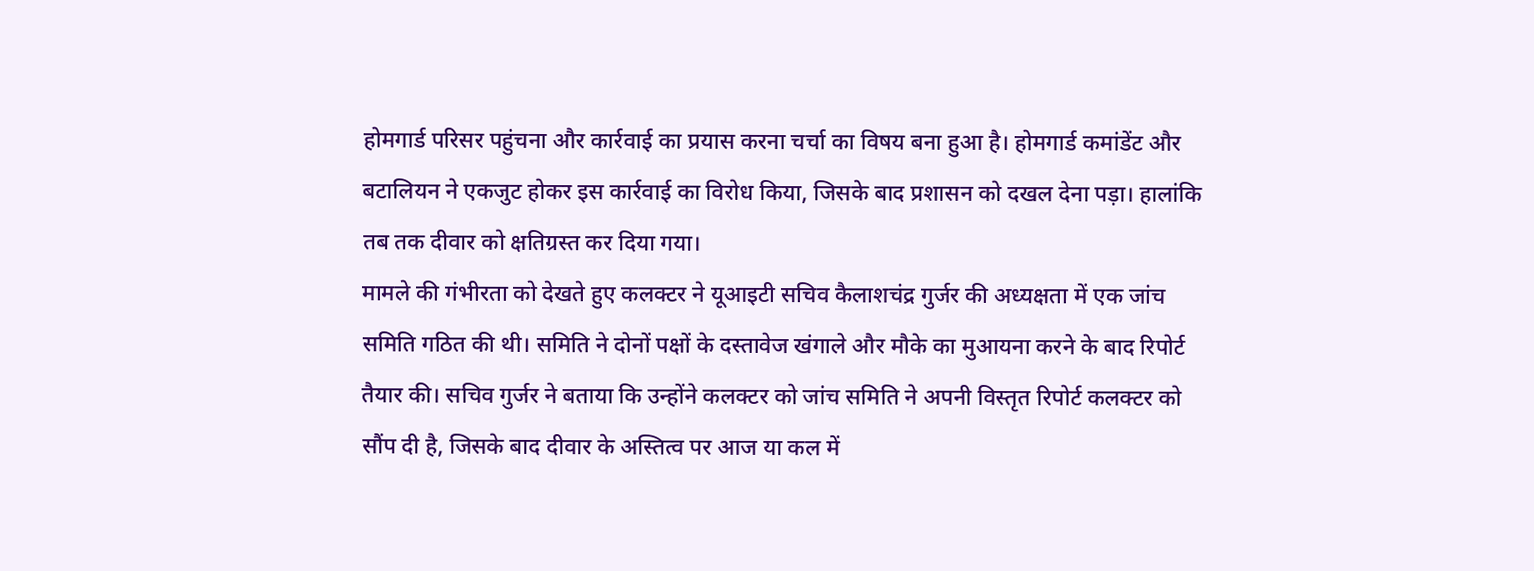होमगार्ड परिसर पहुंचना और कार्रवाई का प्रयास करना चर्चा का विषय बना हुआ है। होमगार्ड कमांडेंट और बटालियन ने एकजुट होकर इस कार्रवाई का विरोध किया, जिसके बाद प्रशासन को दखल देना पड़ा। हालांकि तब तक दीवार को क्षतिग्रस्त कर दिया गया।
मामले की गंभीरता को देखते हुए कलक्टर ने यूआइटी सचिव कैलाशचंद्र गुर्जर की अध्यक्षता में एक जांच समिति गठित की थी। समिति ने दोनों पक्षों के दस्तावेज खंगाले और मौके का मुआयना करने के बाद रिपोर्ट तैयार की। सचिव गुर्जर ने बताया कि उन्होंने कलक्टर को जांच समिति ने अपनी विस्तृत रिपोर्ट कलक्टर को सौंप दी है, जिसके बाद दीवार के अस्तित्व पर आज या कल में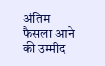अंतिम फैसला आने की उम्मीद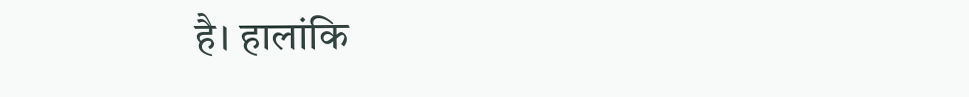है। हालांकि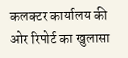कलक्टर कार्यालय की ओर रिपोर्ट का खुलासा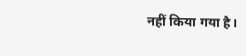नहीं किया गया है।